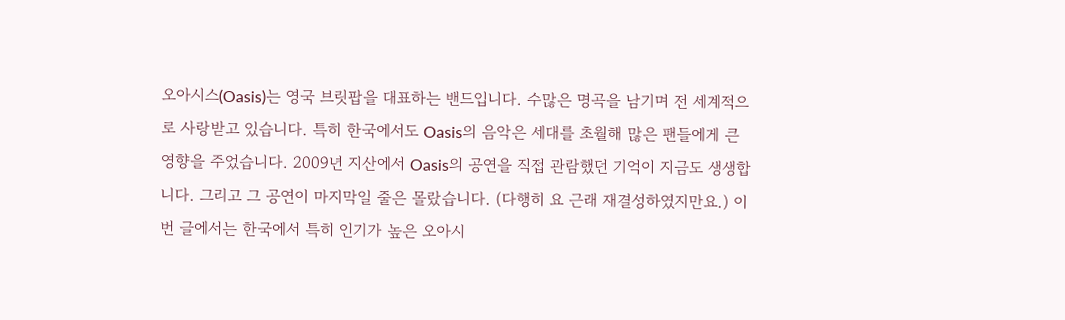오아시스(Oasis)는 영국 브릿팝을 대표하는 밴드입니다. 수많은 명곡을 남기며 전 세계적으로 사랑받고 있습니다. 특히 한국에서도 Oasis의 음악은 세대를 초월해 많은 팬들에게 큰 영향을 주었습니다. 2009년 지산에서 Oasis의 공연을 직접 관람했던 기억이 지금도 생생합니다. 그리고 그 공연이 마지막일 줄은 몰랐습니다. (다행히 요 근래 재결성하였지만요.) 이번 글에서는 한국에서 특히 인기가 높은 오아시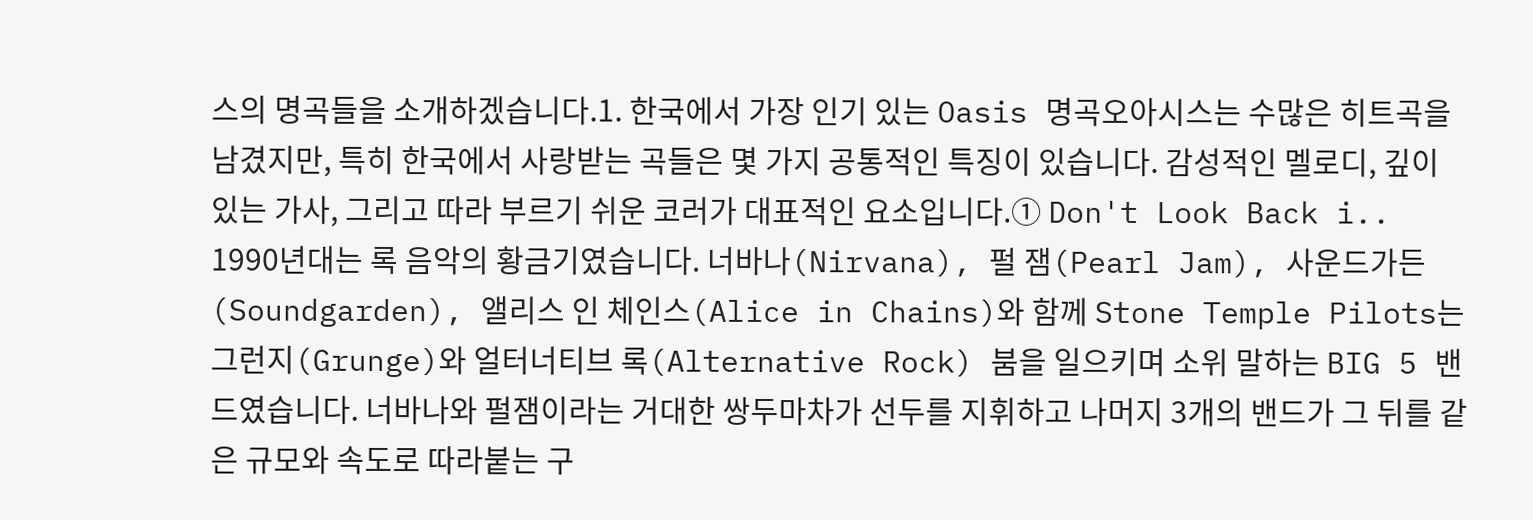스의 명곡들을 소개하겠습니다.1. 한국에서 가장 인기 있는 Oasis 명곡오아시스는 수많은 히트곡을 남겼지만, 특히 한국에서 사랑받는 곡들은 몇 가지 공통적인 특징이 있습니다. 감성적인 멜로디, 깊이 있는 가사, 그리고 따라 부르기 쉬운 코러가 대표적인 요소입니다.① Don't Look Back i..
1990년대는 록 음악의 황금기였습니다. 너바나(Nirvana), 펄 잼(Pearl Jam), 사운드가든(Soundgarden), 앨리스 인 체인스(Alice in Chains)와 함께 Stone Temple Pilots는 그런지(Grunge)와 얼터너티브 록(Alternative Rock) 붐을 일으키며 소위 말하는 BIG 5 밴드였습니다. 너바나와 펄잼이라는 거대한 쌍두마차가 선두를 지휘하고 나머지 3개의 밴드가 그 뒤를 같은 규모와 속도로 따라붙는 구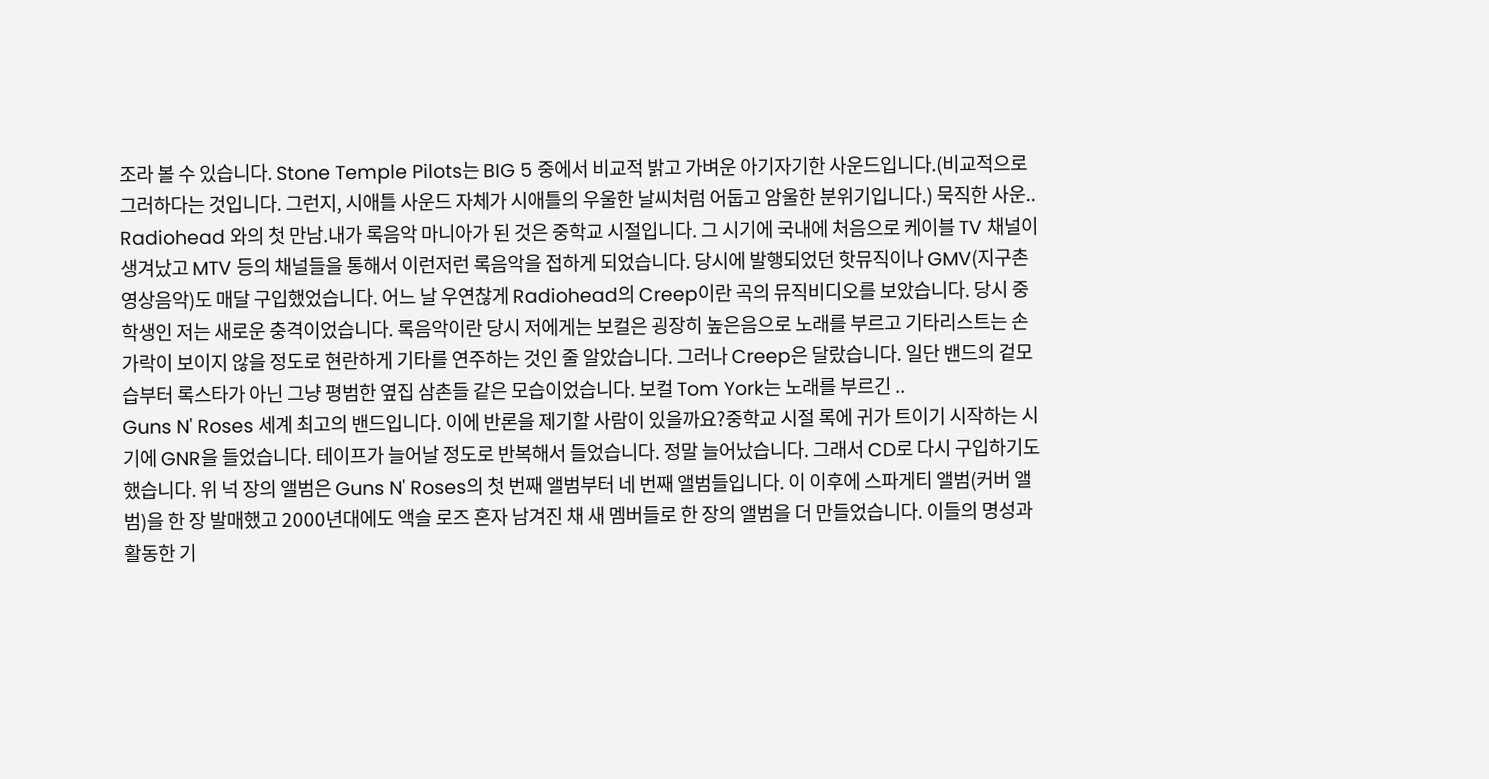조라 볼 수 있습니다. Stone Temple Pilots는 BIG 5 중에서 비교적 밝고 가벼운 아기자기한 사운드입니다.(비교적으로 그러하다는 것입니다. 그런지, 시애틀 사운드 자체가 시애틀의 우울한 날씨처럼 어둡고 암울한 분위기입니다.) 묵직한 사운..
Radiohead 와의 첫 만남.내가 록음악 마니아가 된 것은 중학교 시절입니다. 그 시기에 국내에 처음으로 케이블 TV 채널이 생겨났고 MTV 등의 채널들을 통해서 이런저런 록음악을 접하게 되었습니다. 당시에 발행되었던 핫뮤직이나 GMV(지구촌영상음악)도 매달 구입했었습니다. 어느 날 우연찮게 Radiohead의 Creep이란 곡의 뮤직비디오를 보았습니다. 당시 중학생인 저는 새로운 충격이었습니다. 록음악이란 당시 저에게는 보컬은 굉장히 높은음으로 노래를 부르고 기타리스트는 손가락이 보이지 않을 정도로 현란하게 기타를 연주하는 것인 줄 알았습니다. 그러나 Creep은 달랐습니다. 일단 밴드의 겉모습부터 록스타가 아닌 그냥 평범한 옆집 삼촌들 같은 모습이었습니다. 보컬 Tom York는 노래를 부르긴 ..
Guns N' Roses 세계 최고의 밴드입니다. 이에 반론을 제기할 사람이 있을까요?중학교 시절 록에 귀가 트이기 시작하는 시기에 GNR을 들었습니다. 테이프가 늘어날 정도로 반복해서 들었습니다. 정말 늘어났습니다. 그래서 CD로 다시 구입하기도 했습니다. 위 넉 장의 앨범은 Guns N' Roses의 첫 번째 앨범부터 네 번째 앨범들입니다. 이 이후에 스파게티 앨범(커버 앨범)을 한 장 발매했고 2000년대에도 액슬 로즈 혼자 남겨진 채 새 멤버들로 한 장의 앨범을 더 만들었습니다. 이들의 명성과 활동한 기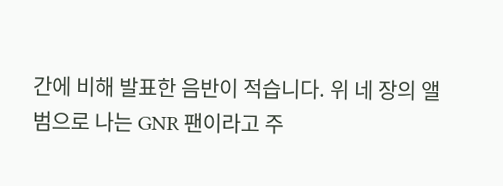간에 비해 발표한 음반이 적습니다. 위 네 장의 앨범으로 나는 GNR 팬이라고 주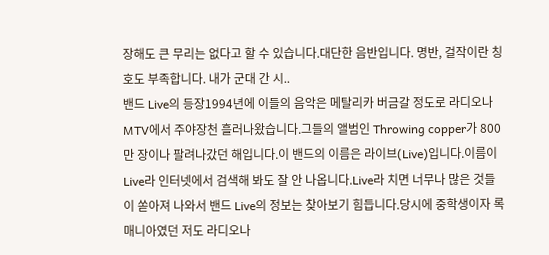장해도 큰 무리는 없다고 할 수 있습니다.대단한 음반입니다. 명반, 걸작이란 칭호도 부족합니다. 내가 군대 간 시..
밴드 Live의 등장1994년에 이들의 음악은 메탈리카 버금갈 정도로 라디오나 MTV에서 주야장천 흘러나왔습니다.그들의 앨범인 Throwing copper가 800만 장이나 팔려나갔던 해입니다.이 밴드의 이름은 라이브(Live)입니다.이름이 Live라 인터넷에서 검색해 봐도 잘 안 나옵니다.Live라 치면 너무나 많은 것들이 쏟아져 나와서 밴드 Live의 정보는 찾아보기 힘듭니다.당시에 중학생이자 록매니아였던 저도 라디오나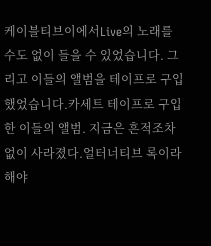케이블티브이에서Live의 노래를 수도 없이 들을 수 있었습니다. 그리고 이들의 앨범을 테이프로 구입했었습니다.카세트 테이프로 구입한 이들의 앨범. 지금은 흔적조차 없이 사라졌다.얼터너티브 록이라 해야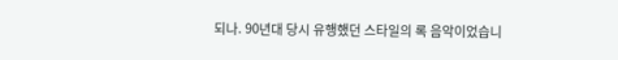되나. 90년대 당시 유행했던 스타일의 록 음악이었습니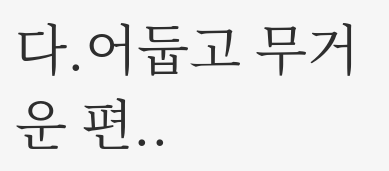다.어둡고 무거운 편..